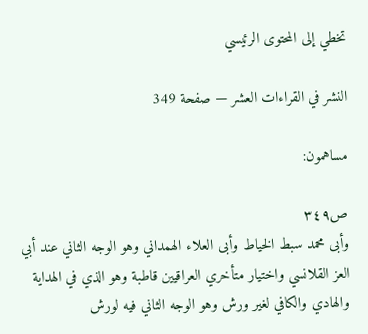تخطي إلى المحتوى الرئيسي

النشر في القراءات العشر — صفحة 349

مساهمون:

ص٣٤٩
وأبى محمد سبط الخياط وأبى العلاء الهمداني وهو الوجه الثاني عند أبي العز القلانسي واختيار متأخري العراقيين قاطبة وهو الذي في الهداية والهادي والكافي لغير ورش وهو الوجه الثاني فيه لورش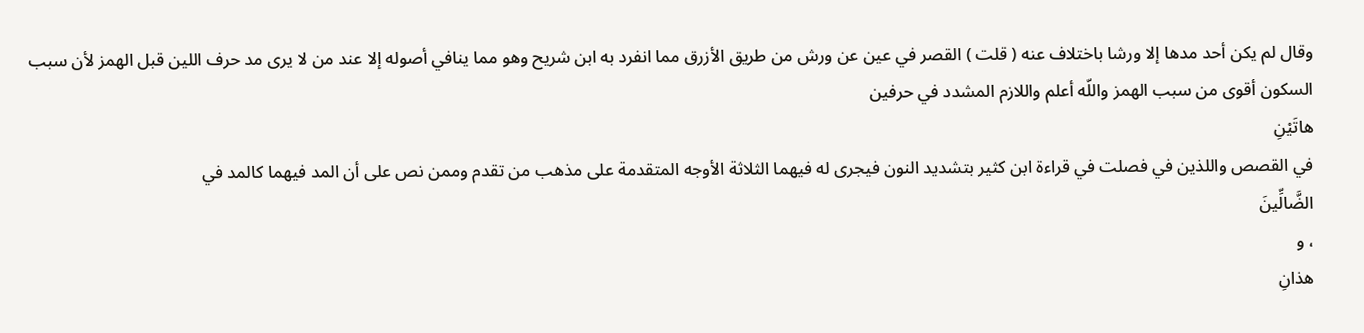وقال لم يكن أحد مدها إلا ورشا باختلاف عنه ( قلت ) القصر في عين عن ورش من طريق الأزرق مما انفرد به ابن شريح وهو مما ينافي أصوله إلا عند من لا يرى مد حرف اللين قبل الهمز لأن سبب السكون أقوى من سبب الهمز واللّه أعلم واللازم المشدد في حرفين
هاتَيْنِ
في القصص واللذين في فصلت في قراءة ابن كثير بتشديد النون فيجرى له فيهما الثلاثة الأوجه المتقدمة على مذهب من تقدم وممن نص على أن المد فيهما كالمد في
الضَّالِّينَ
، و
هذانِ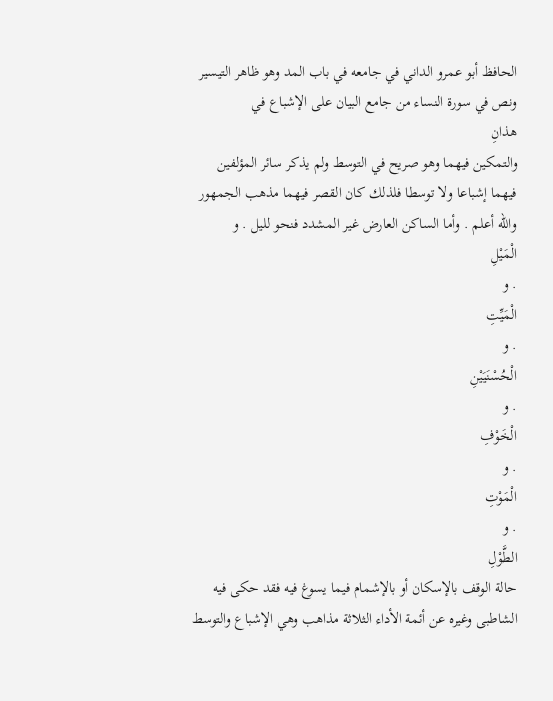الحافظ أبو عمرو الداني في جامعه في باب المد وهو ظاهر التيسير ونص في سورة النساء من جامع البيان على الإشباع في
هذانِ
والتمكين فيهما وهو صريح في التوسط ولم يذكر سائر المؤلفين فيهما إشباعا ولا توسطا فلذلك كان القصر فيهما مذهب الجمهور واللّه أعلم . وأما الساكن العارض غير المشدد فنحو لليل . و
الْمَيْلِ
. و
الْمَيِّتِ
. و
الْحُسْنَيَيْنِ
. و
الْخَوْفِ
. و
الْمَوْتِ
. و
الطَّوْلِ
حالة الوقف بالإسكان أو بالإشمام فيما يسوغ فيه فقد حكى فيه الشاطبى وغيره عن أئمة الأداء الثلاثة مذاهب وهي الإشباع والتوسط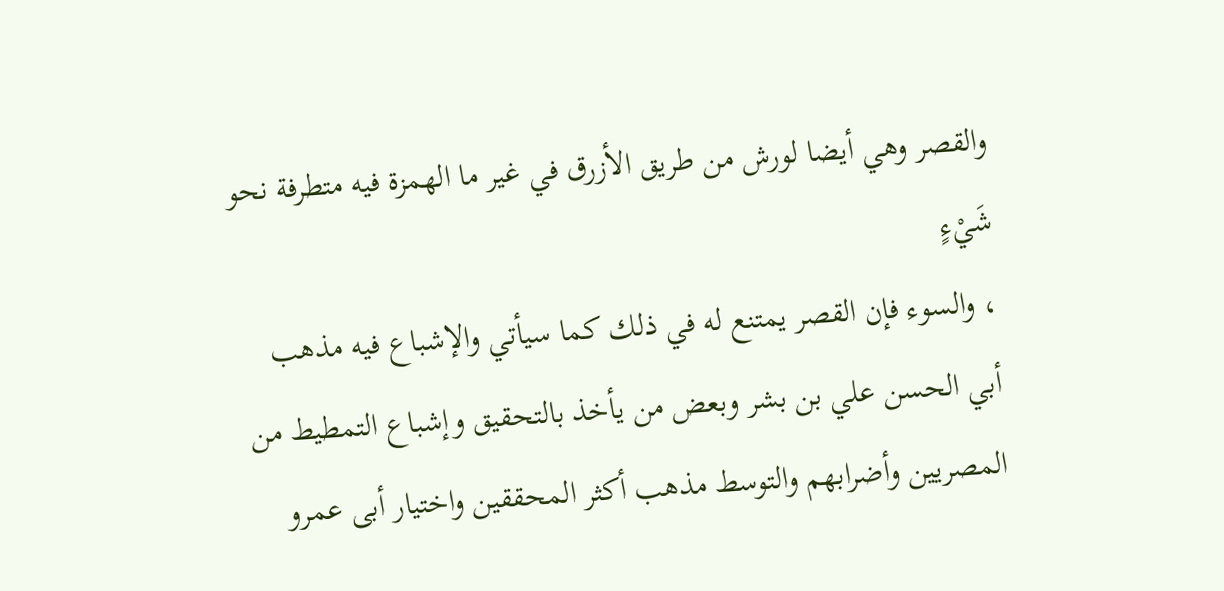والقصر وهي أيضا لورش من طريق الأزرق في غير ما الهمزة فيه متطرفة نحو
شَيْءٍ
، والسوء فإن القصر يمتنع له في ذلك كما سيأتي والإشباع فيه مذهب أبي الحسن علي بن بشر وبعض من يأخذ بالتحقيق وإشباع التمطيط من المصريين وأضرابهم والتوسط مذهب أكثر المحققين واختيار أبى عمرو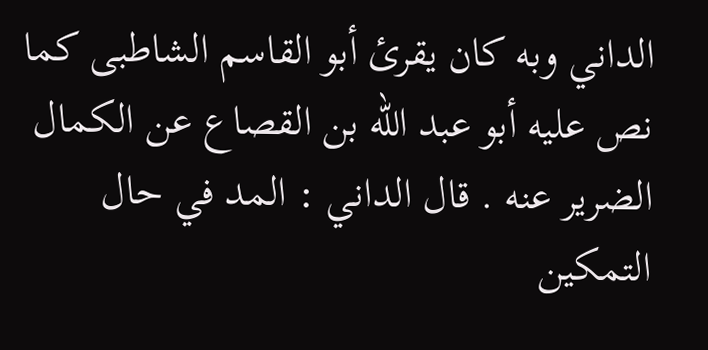الداني وبه كان يقرئ أبو القاسم الشاطبى كما نص عليه أبو عبد اللّه بن القصاع عن الكمال الضرير عنه . قال الداني : المد في حال التمكين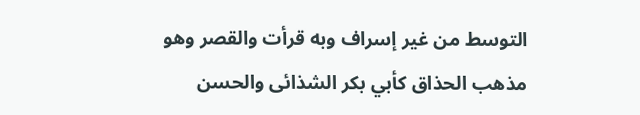التوسط من غير إسراف وبه قرأت والقصر وهو مذهب الحذاق كأبي بكر الشذائى والحسن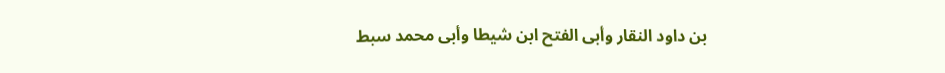بن داود النقار وأبى الفتح ابن شيطا وأبى محمد سبط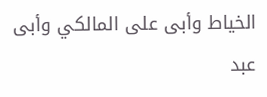الخياط وأبى على المالكي وأبى عبد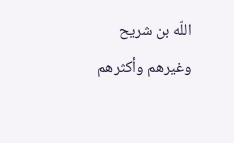اللّه بن شريح وغيرهم وأكثرهم